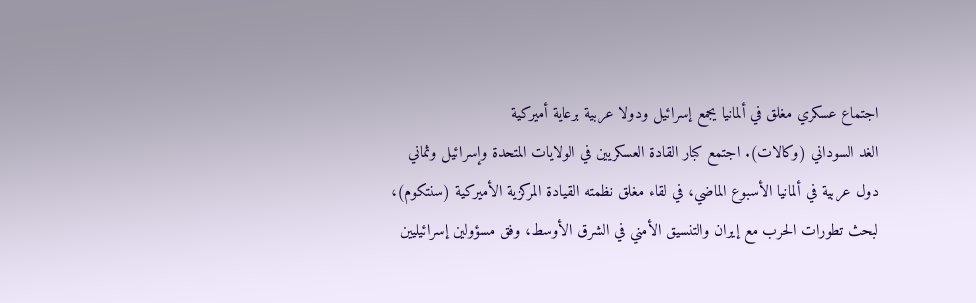اجتماع عسكري مغلق في ألمانيا يجمع إسرائيل ودولا عربية برعاية أميركية
الغد السوداني (وكالات). اجتمع كبار القادة العسكريين في الولايات المتحدة وإسرائيل وثماني دول عربية في ألمانيا الأسبوع الماضي، في لقاء مغلق نظمته القيادة المركزية الأميركية (سنتكوم)، لبحث تطورات الحرب مع إيران والتنسيق الأمني في الشرق الأوسط، وفق مسؤولين إسرائيليين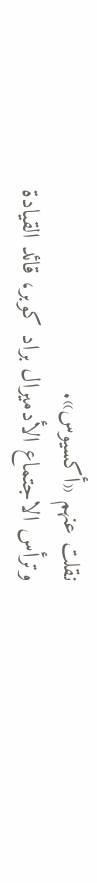نقلت عنهم «أكسيوس».
وترأس الاجتماع الأدميرال براد كوبر، قائد القيادة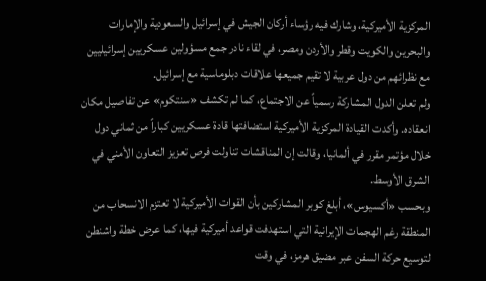المركزية الأميركية، وشارك فيه رؤساء أركان الجيش في إسرائيل والسعودية والإمارات والبحرين والكويت وقطر والأردن ومصر، في لقاء نادر جمع مسؤولين عسكريين إسرائيليين مع نظرائهم من دول عربية لا تقيم جميعها علاقات دبلوماسية مع إسرائيل.
ولم تعلن الدول المشاركة رسمياً عن الاجتماع، كما لم تكشف «سنتكوم» عن تفاصيل مكان انعقاده. وأكدت القيادة المركزية الأميركية استضافتها قادة عسكريين كباراً من ثماني دول خلال مؤتمر مقرر في ألمانيا، وقالت إن المناقشات تناولت فرص تعزيز التعاون الأمني في الشرق الأوسط.
وبحسب «أكسيوس»، أبلغ كوبر المشاركين بأن القوات الأميركية لا تعتزم الانسحاب من المنطقة رغم الهجمات الإيرانية التي استهدفت قواعد أميركية فيها، كما عرض خطة واشنطن لتوسيع حركة السفن عبر مضيق هرمز، في وقت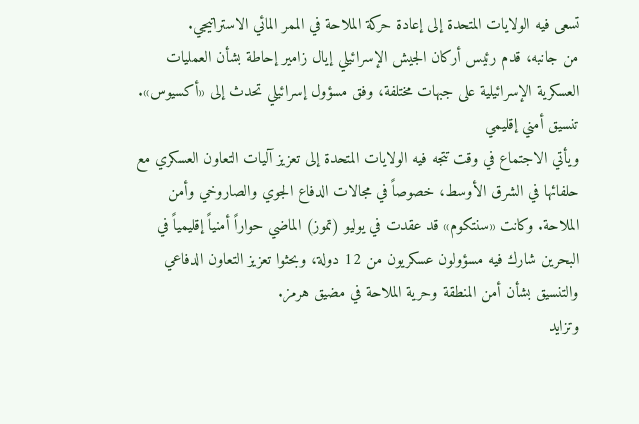تسعى فيه الولايات المتحدة إلى إعادة حركة الملاحة في الممر المائي الاستراتيجي.
من جانبه، قدم رئيس أركان الجيش الإسرائيلي إيال زامير إحاطة بشأن العمليات العسكرية الإسرائيلية على جبهات مختلفة، وفق مسؤول إسرائيلي تحدث إلى «أكسيوس».
تنسيق أمني إقليمي
ويأتي الاجتماع في وقت تتجه فيه الولايات المتحدة إلى تعزيز آليات التعاون العسكري مع حلفائها في الشرق الأوسط، خصوصاً في مجالات الدفاع الجوي والصاروخي وأمن الملاحة. وكانت «سنتكوم» قد عقدت في يوليو (تموز) الماضي حواراً أمنياً إقليمياً في البحرين شارك فيه مسؤولون عسكريون من 12 دولة، وبحثوا تعزيز التعاون الدفاعي والتنسيق بشأن أمن المنطقة وحرية الملاحة في مضيق هرمز.
وتزايد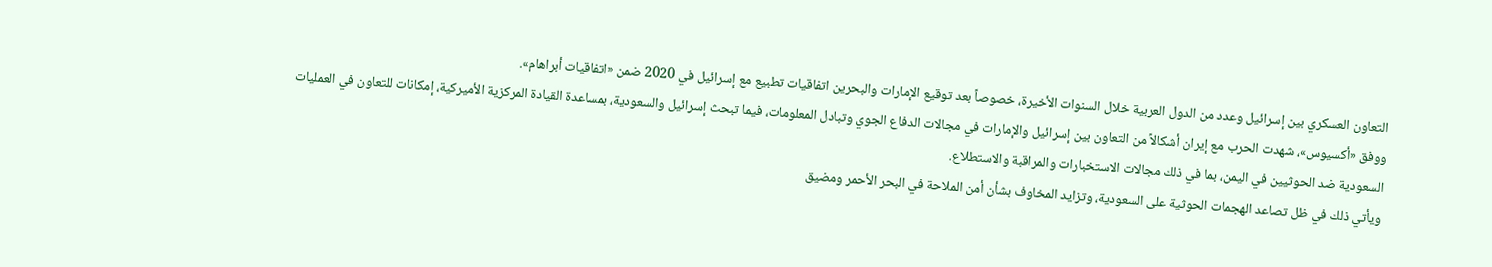التعاون العسكري بين إسرائيل وعدد من الدول العربية خلال السنوات الأخيرة، خصوصاً بعد توقيع الإمارات والبحرين اتفاقيات تطبيع مع إسرائيل في 2020 ضمن «اتفاقيات أبراهام».
ووفق «أكسيوس»، شهدت الحرب مع إيران أشكالاً من التعاون بين إسرائيل والإمارات في مجالات الدفاع الجوي وتبادل المعلومات، فيما تبحث إسرائيل والسعودية، بمساعدة القيادة المركزية الأميركية، إمكانات للتعاون في العمليات السعودية ضد الحوثيين في اليمن، بما في ذلك مجالات الاستخبارات والمراقبة والاستطلاع.
ويأتي ذلك في ظل تصاعد الهجمات الحوثية على السعودية، وتزايد المخاوف بشأن أمن الملاحة في البحر الأحمر ومضيق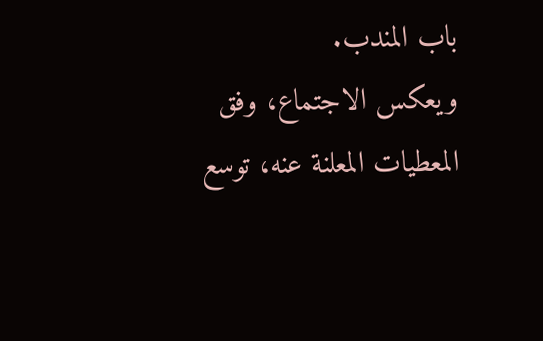باب المندب.
ويعكس الاجتماع، وفق المعطيات المعلنة عنه، توسع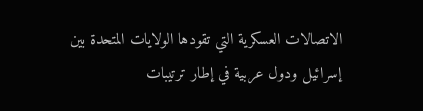الاتصالات العسكرية التي تقودها الولايات المتحدة بين إسرائيل ودول عربية في إطار ترتيبات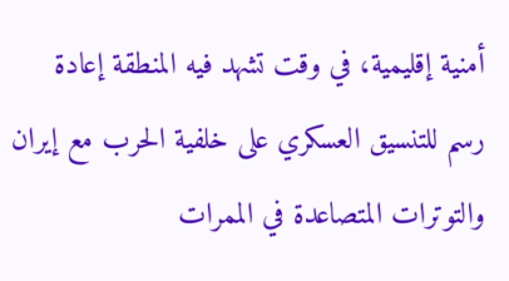أمنية إقليمية، في وقت تشهد فيه المنطقة إعادة رسم للتنسيق العسكري على خلفية الحرب مع إيران والتوترات المتصاعدة في الممرات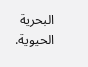البحرية الحيوية.